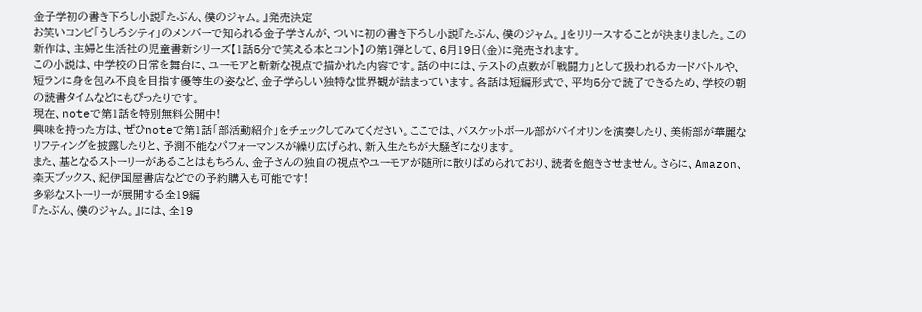金子学初の書き下ろし小説『たぶん、僕のジャム。』発売決定
お笑いコンビ「うしろシティ」のメンバーで知られる金子学さんが、ついに初の書き下ろし小説『たぶん、僕のジャム。』をリリースすることが決まりました。この新作は、主婦と生活社の児童書新シリーズ【1話5分で笑える本とコント】の第1弾として、6月19日(金)に発売されます。
この小説は、中学校の日常を舞台に、ユーモアと斬新な視点で描かれた内容です。話の中には、テストの点数が「戦闘力」として扱われるカードバトルや、短ランに身を包み不良を目指す優等生の姿など、金子学らしい独特な世界観が詰まっています。各話は短編形式で、平均5分で読了できるため、学校の朝の読書タイムなどにもぴったりです。
現在、noteで第1話を特別無料公開中!
興味を持った方は、ぜひnoteで第1話「部活動紹介」をチェックしてみてください。ここでは、バスケットボール部がバイオリンを演奏したり、美術部が華麗なリフティングを披露したりと、予測不能なパフォーマンスが繰り広げられ、新入生たちが大騒ぎになります。
また、基となるストーリーがあることはもちろん、金子さんの独自の視点やユーモアが随所に散りばめられており、読者を飽きさせません。さらに、Amazon、楽天ブックス、紀伊国屋書店などでの予約購入も可能です!
多彩なストーリーが展開する全19編
『たぶん、僕のジャム。』には、全19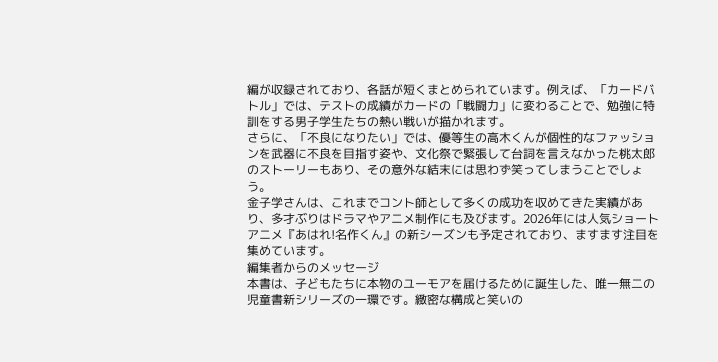編が収録されており、各話が短くまとめられています。例えば、「カードバトル」では、テストの成績がカードの「戦闘力」に変わることで、勉強に特訓をする男子学生たちの熱い戦いが描かれます。
さらに、「不良になりたい」では、優等生の高木くんが個性的なファッションを武器に不良を目指す姿や、文化祭で緊張して台詞を言えなかった桃太郎のストーリーもあり、その意外な結末には思わず笑ってしまうことでしょう。
金子学さんは、これまでコント師として多くの成功を収めてきた実績があり、多才ぶりはドラマやアニメ制作にも及びます。2026年には人気ショートアニメ『あはれ!名作くん』の新シーズンも予定されており、ますます注目を集めています。
編集者からのメッセージ
本書は、子どもたちに本物のユーモアを届けるために誕生した、唯一無二の児童書新シリーズの一環です。緻密な構成と笑いの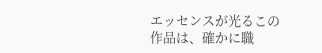エッセンスが光るこの作品は、確かに職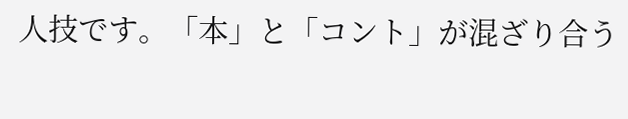人技です。「本」と「コント」が混ざり合う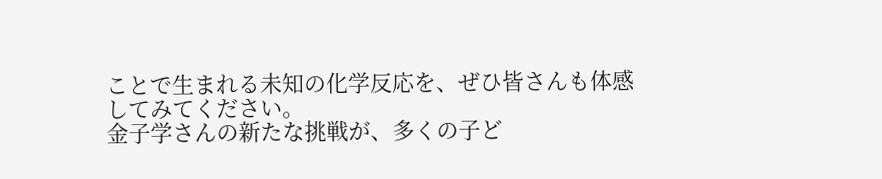ことで生まれる未知の化学反応を、ぜひ皆さんも体感してみてください。
金子学さんの新たな挑戦が、多くの子ど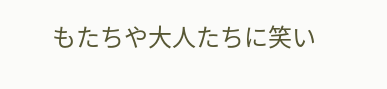もたちや大人たちに笑い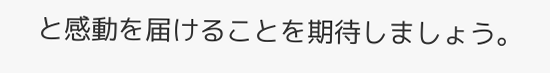と感動を届けることを期待しましょう。